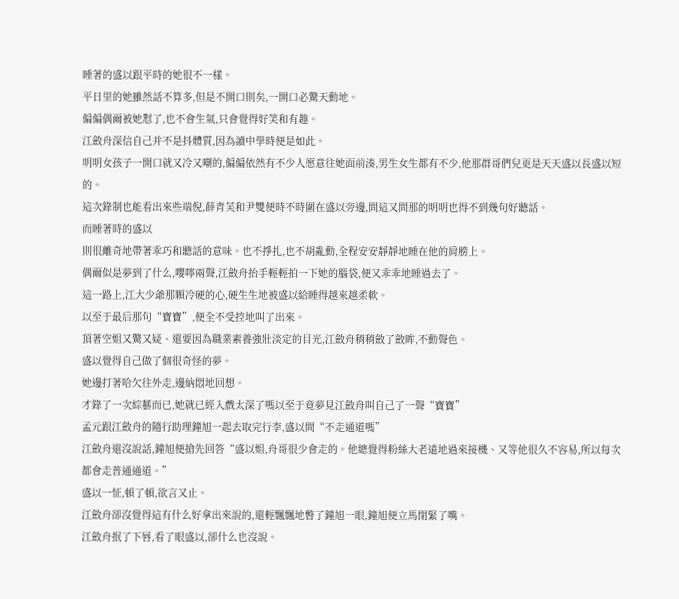睡著的盛以跟平時的她很不一樣。
平日里的她雖然話不算多,但是不開口則矣,一開口必驚天動地。
偏偏偶爾被她懟了,也不會生氣,只會覺得好笑和有趣。
江斂舟深信自己并不是抖體質,因為讀中學時便是如此。
明明女孩子一開口就又冷又嘲的,偏偏依然有不少人愿意往她面前湊,男生女生都有不少,他那群哥們兒更是天天盛以長盛以短的。
這次錄制也能看出來些端倪,薛青芙和尹雙便時不時圍在盛以旁邊,問這又問那的明明也得不到幾句好聽話。
而睡著時的盛以
則很離奇地帶著乖巧和聽話的意味。也不掙扎,也不胡亂動,全程安安靜靜地睡在他的肩膀上。
偶爾似是夢到了什么,嚶嚀兩聲,江斂舟抬手輕輕拍一下她的腦袋,便又乖乖地睡過去了。
這一路上,江大少爺那顆冷硬的心,硬生生地被盛以給睡得越來越柔軟。
以至于最后那句“寶寶”,便全不受控地叫了出來。
頂著空姐又驚又疑、還要因為職業素養強壯淡定的目光,江斂舟稍稍斂了斂眸,不動聲色。
盛以覺得自己做了個很奇怪的夢。
她邊打著哈欠往外走,邊納悶地回想。
才錄了一次綜藝而已,她就已經入戲太深了嗎以至于竟夢見江斂舟叫自己了一聲“寶寶”
孟元跟江斂舟的隨行助理鐘旭一起去取完行李,盛以問“不走通道嗎”
江斂舟還沒說話,鐘旭便搶先回答“盛以姐,舟哥很少會走的。他總覺得粉絲大老遠地過來接機、又等他很久不容易,所以每次都會走普通通道。”
盛以一怔,頓了頓,欲言又止。
江斂舟卻沒覺得這有什么好拿出來說的,還輕飄飄地瞥了鐘旭一眼,鐘旭便立馬閉緊了嘴。
江斂舟抿了下唇,看了眼盛以,卻什么也沒說。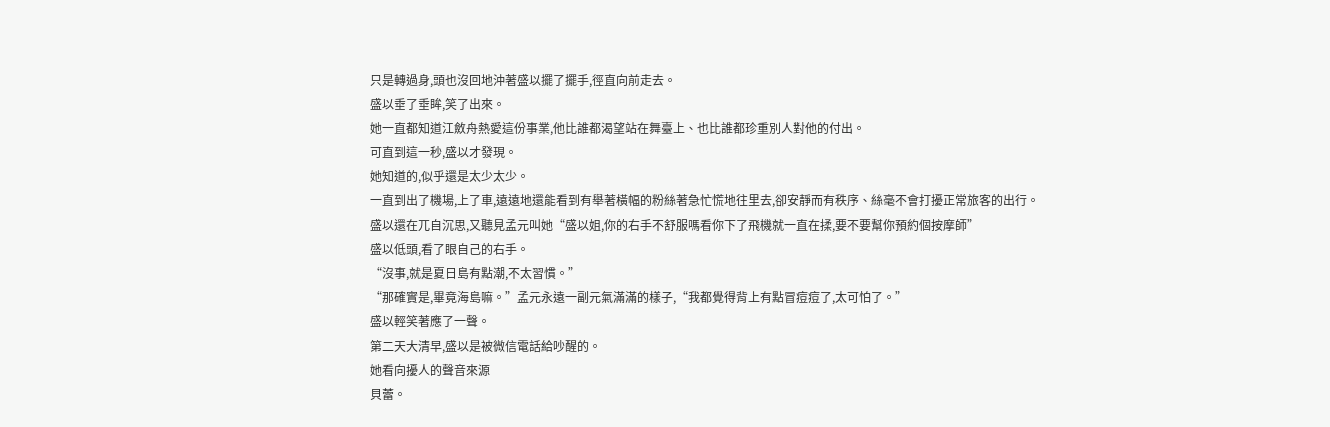只是轉過身,頭也沒回地沖著盛以擺了擺手,徑直向前走去。
盛以垂了垂眸,笑了出來。
她一直都知道江斂舟熱愛這份事業,他比誰都渴望站在舞臺上、也比誰都珍重別人對他的付出。
可直到這一秒,盛以才發現。
她知道的,似乎還是太少太少。
一直到出了機場,上了車,遠遠地還能看到有舉著橫幅的粉絲著急忙慌地往里去,卻安靜而有秩序、絲毫不會打擾正常旅客的出行。
盛以還在兀自沉思,又聽見孟元叫她“盛以姐,你的右手不舒服嗎看你下了飛機就一直在揉,要不要幫你預約個按摩師”
盛以低頭,看了眼自己的右手。
“沒事,就是夏日島有點潮,不太習慣。”
“那確實是,畢竟海島嘛。”孟元永遠一副元氣滿滿的樣子,“我都覺得背上有點冒痘痘了,太可怕了。”
盛以輕笑著應了一聲。
第二天大清早,盛以是被微信電話給吵醒的。
她看向擾人的聲音來源
貝蕾。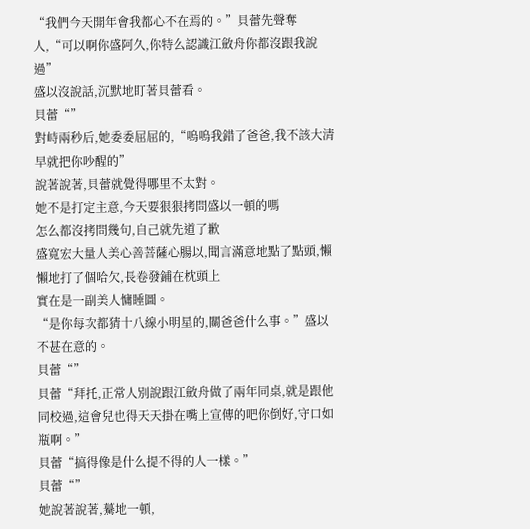“我們今天開年會我都心不在焉的。”貝蕾先聲奪人,“可以啊你盛阿久,你特么認識江斂舟你都沒跟我說過”
盛以沒說話,沉默地盯著貝蕾看。
貝蕾“”
對峙兩秒后,她委委屈屈的,“嗚嗚我錯了爸爸,我不該大清早就把你吵醒的”
說著說著,貝蕾就覺得哪里不太對。
她不是打定主意,今天要狠狠拷問盛以一頓的嗎
怎么都沒拷問幾句,自己就先道了歉
盛寬宏大量人美心善菩薩心腸以,聞言滿意地點了點頭,懶懶地打了個哈欠,長卷發鋪在枕頭上
實在是一副美人慵睡圖。
“是你每次都猜十八線小明星的,關爸爸什么事。”盛以不甚在意的。
貝蕾“”
貝蕾“拜托,正常人別說跟江斂舟做了兩年同桌,就是跟他同校過,這會兒也得天天掛在嘴上宣傳的吧你倒好,守口如瓶啊。”
貝蕾“搞得像是什么提不得的人一樣。”
貝蕾“”
她說著說著,驀地一頓,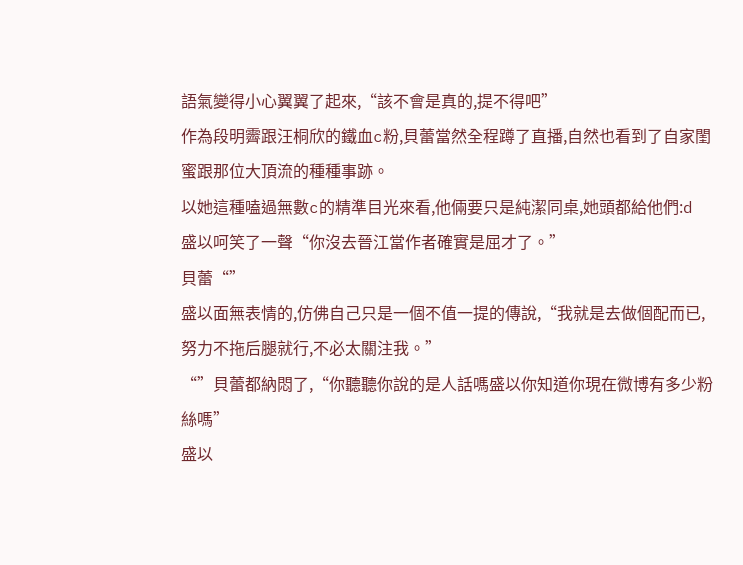語氣變得小心翼翼了起來,“該不會是真的,提不得吧”
作為段明霽跟汪桐欣的鐵血c粉,貝蕾當然全程蹲了直播,自然也看到了自家閨蜜跟那位大頂流的種種事跡。
以她這種嗑過無數c的精準目光來看,他倆要只是純潔同桌,她頭都給他們:d
盛以呵笑了一聲“你沒去晉江當作者確實是屈才了。”
貝蕾“”
盛以面無表情的,仿佛自己只是一個不值一提的傳說,“我就是去做個配而已,努力不拖后腿就行,不必太關注我。”
“”貝蕾都納悶了,“你聽聽你說的是人話嗎盛以你知道你現在微博有多少粉絲嗎”
盛以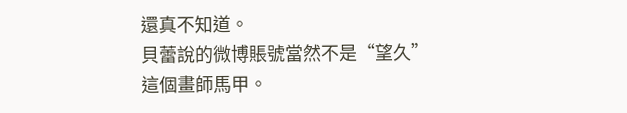還真不知道。
貝蕾說的微博賬號當然不是“望久”這個畫師馬甲。